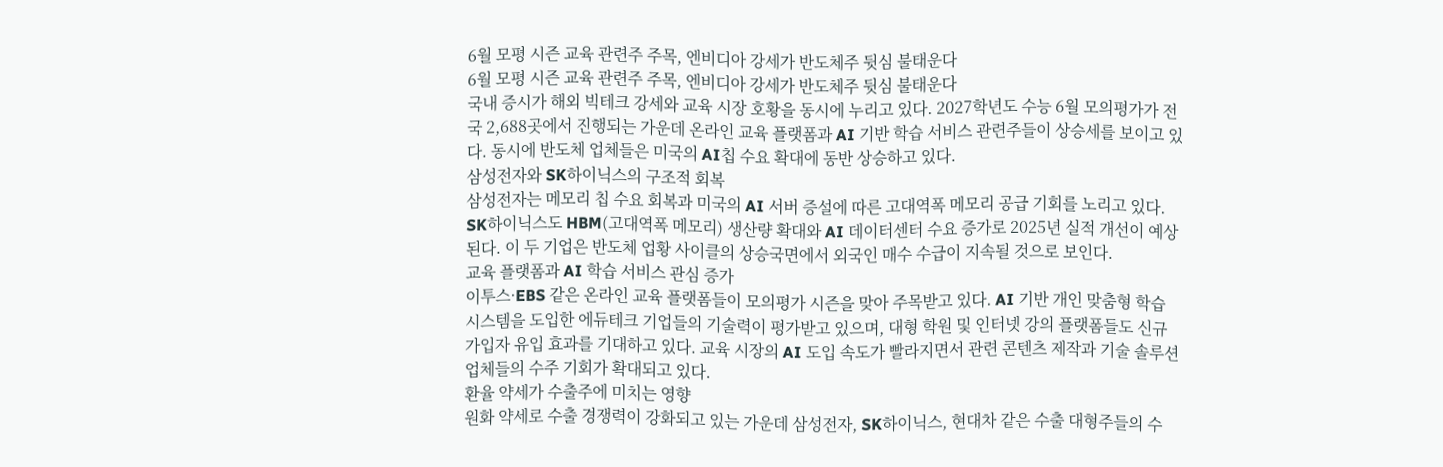6월 모평 시즌 교육 관련주 주목, 엔비디아 강세가 반도체주 뒷심 불태운다
6월 모평 시즌 교육 관련주 주목, 엔비디아 강세가 반도체주 뒷심 불태운다
국내 증시가 해외 빅테크 강세와 교육 시장 호황을 동시에 누리고 있다. 2027학년도 수능 6월 모의평가가 전국 2,688곳에서 진행되는 가운데 온라인 교육 플랫폼과 AI 기반 학습 서비스 관련주들이 상승세를 보이고 있다. 동시에 반도체 업체들은 미국의 AI칩 수요 확대에 동반 상승하고 있다.
삼성전자와 SK하이닉스의 구조적 회복
삼성전자는 메모리 칩 수요 회복과 미국의 AI 서버 증설에 따른 고대역폭 메모리 공급 기회를 노리고 있다. SK하이닉스도 HBM(고대역폭 메모리) 생산량 확대와 AI 데이터센터 수요 증가로 2025년 실적 개선이 예상된다. 이 두 기업은 반도체 업황 사이클의 상승국면에서 외국인 매수 수급이 지속될 것으로 보인다.
교육 플랫폼과 AI 학습 서비스 관심 증가
이투스·EBS 같은 온라인 교육 플랫폼들이 모의평가 시즌을 맞아 주목받고 있다. AI 기반 개인 맞춤형 학습 시스템을 도입한 에듀테크 기업들의 기술력이 평가받고 있으며, 대형 학원 및 인터넷 강의 플랫폼들도 신규 가입자 유입 효과를 기대하고 있다. 교육 시장의 AI 도입 속도가 빨라지면서 관련 콘텐츠 제작과 기술 솔루션 업체들의 수주 기회가 확대되고 있다.
환율 약세가 수출주에 미치는 영향
원화 약세로 수출 경쟁력이 강화되고 있는 가운데 삼성전자, SK하이닉스, 현대차 같은 수출 대형주들의 수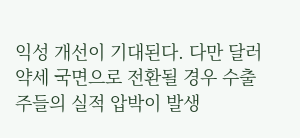익성 개선이 기대된다. 다만 달러 약세 국면으로 전환될 경우 수출주들의 실적 압박이 발생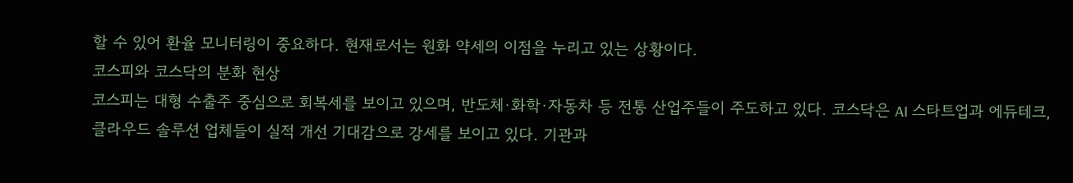할 수 있어 환율 모니터링이 중요하다. 현재로서는 원화 약세의 이점을 누리고 있는 상황이다.
코스피와 코스닥의 분화 현상
코스피는 대형 수출주 중심으로 회복세를 보이고 있으며, 반도체·화학·자동차 등 전통 산업주들이 주도하고 있다. 코스닥은 AI 스타트업과 에듀테크, 클라우드 솔루션 업체들이 실적 개선 기대감으로 강세를 보이고 있다. 기관과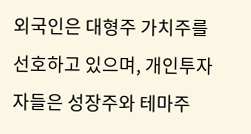외국인은 대형주 가치주를 선호하고 있으며, 개인투자자들은 성장주와 테마주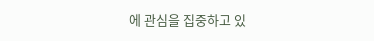에 관심을 집중하고 있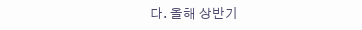다. 올해 상반기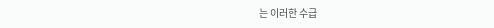는 이러한 수급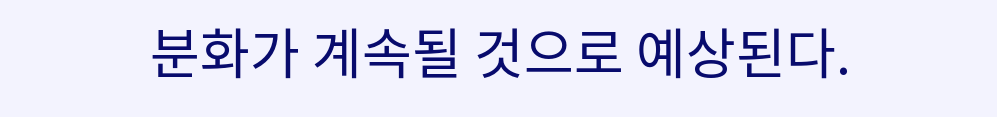분화가 계속될 것으로 예상된다.